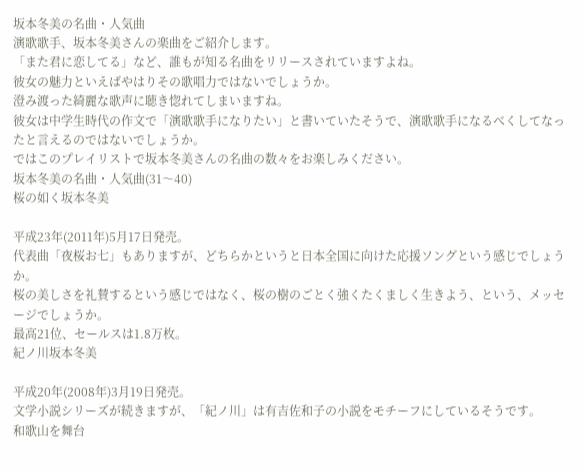坂本冬美の名曲・人気曲
演歌歌手、坂本冬美さんの楽曲をご紹介します。
「また君に恋してる」など、誰もが知る名曲をリリースされていますよね。
彼女の魅力といえばやはりその歌唱力ではないでしょうか。
澄み渡った綺麗な歌声に聴き惚れてしまいますね。
彼女は中学生時代の作文で「演歌歌手になりたい」と書いていたそうで、演歌歌手になるべくしてなったと言えるのではないでしょうか。
ではこのプレイリストで坂本冬美さんの名曲の数々をお楽しみください。
坂本冬美の名曲・人気曲(31〜40)
桜の如く坂本冬美

平成23年(2011年)5月17日発売。
代表曲「夜桜お七」もありますが、どちらかというと日本全国に向けた応援ソングという感じでしょうか。
桜の美しさを礼賛するという感じではなく、桜の樹のごとく強くたくましく生きよう、という、メッセージでしょうか。
最高21位、セールスは1.8万枚。
紀ノ川坂本冬美

平成20年(2008年)3月19日発売。
文学小説シリーズが続きますが、「紀ノ川」は有吉佐和子の小説をモチーフにしているそうです。
和歌山を舞台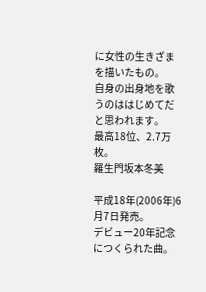に女性の生きざまを描いたもの。
自身の出身地を歌うのははじめてだと思われます。
最高18位、2.7万枚。
羅生門坂本冬美

平成18年(2006年)6月7日発売。
デビュー20年記念につくられた曲。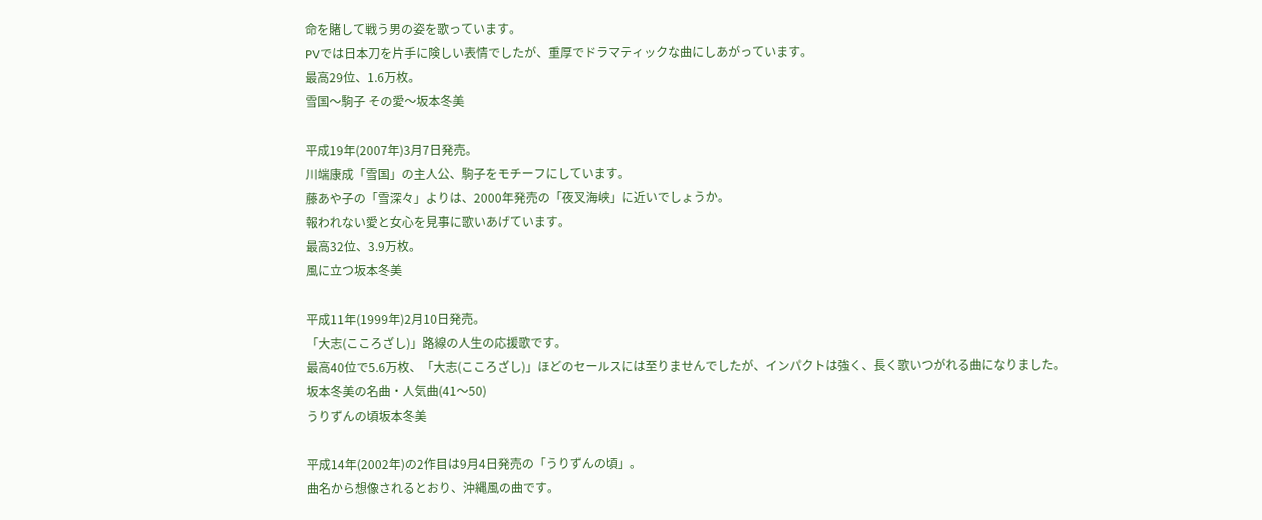命を賭して戦う男の姿を歌っています。
PVでは日本刀を片手に険しい表情でしたが、重厚でドラマティックな曲にしあがっています。
最高29位、1.6万枚。
雪国〜駒子 その愛〜坂本冬美

平成19年(2007年)3月7日発売。
川端康成「雪国」の主人公、駒子をモチーフにしています。
藤あや子の「雪深々」よりは、2000年発売の「夜叉海峡」に近いでしょうか。
報われない愛と女心を見事に歌いあげています。
最高32位、3.9万枚。
風に立つ坂本冬美

平成11年(1999年)2月10日発売。
「大志(こころざし)」路線の人生の応援歌です。
最高40位で5.6万枚、「大志(こころざし)」ほどのセールスには至りませんでしたが、インパクトは強く、長く歌いつがれる曲になりました。
坂本冬美の名曲・人気曲(41〜50)
うりずんの頃坂本冬美

平成14年(2002年)の2作目は9月4日発売の「うりずんの頃」。
曲名から想像されるとおり、沖縄風の曲です。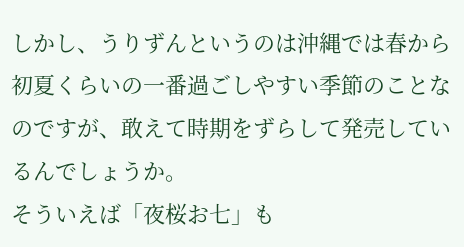しかし、うりずんというのは沖縄では春から初夏くらいの一番過ごしやすい季節のことなのですが、敢えて時期をずらして発売しているんでしょうか。
そういえば「夜桜お七」も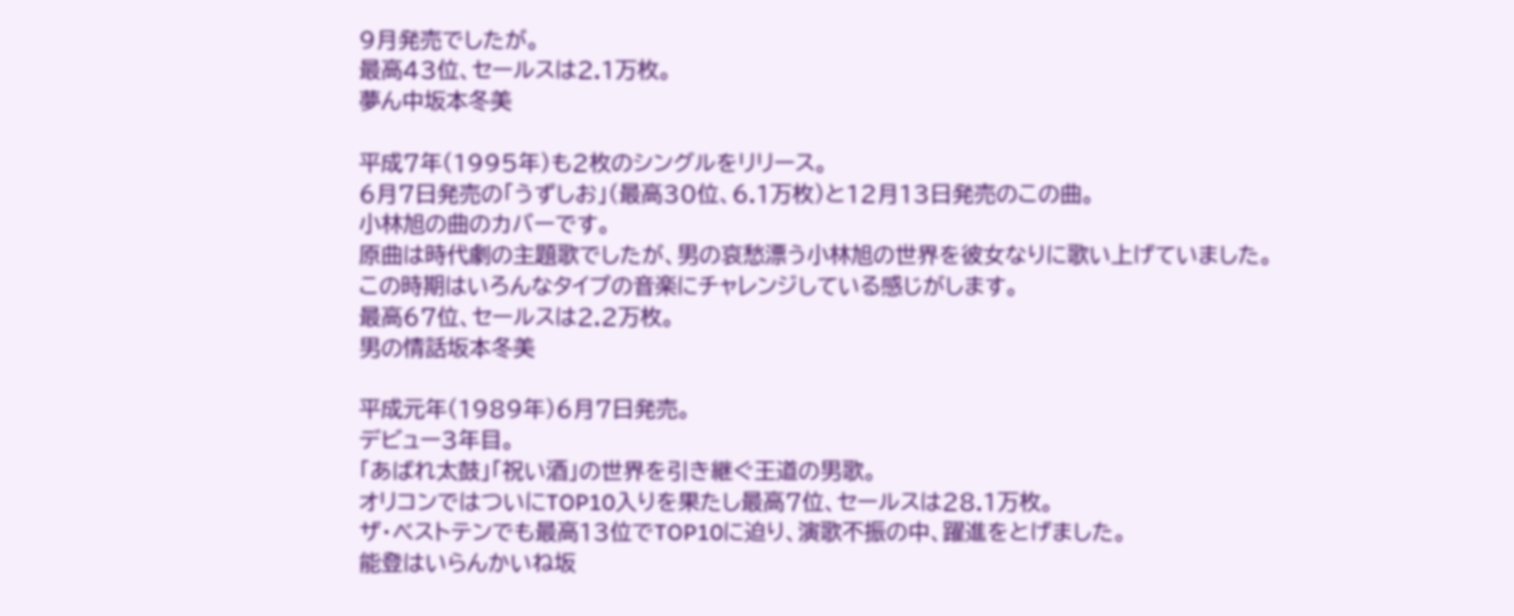9月発売でしたが。
最高43位、セールスは2.1万枚。
夢ん中坂本冬美

平成7年(1995年)も2枚のシングルをリリース。
6月7日発売の「うずしお」(最高30位、6.1万枚)と12月13日発売のこの曲。
小林旭の曲のカバーです。
原曲は時代劇の主題歌でしたが、男の哀愁漂う小林旭の世界を彼女なりに歌い上げていました。
この時期はいろんなタイプの音楽にチャレンジしている感じがします。
最高67位、セールスは2.2万枚。
男の情話坂本冬美

平成元年(1989年)6月7日発売。
デビュー3年目。
「あばれ太鼓」「祝い酒」の世界を引き継ぐ王道の男歌。
オリコンではついにTOP10入りを果たし最高7位、セールスは28.1万枚。
ザ・べストテンでも最高13位でTOP10に迫り、演歌不振の中、躍進をとげました。
能登はいらんかいね坂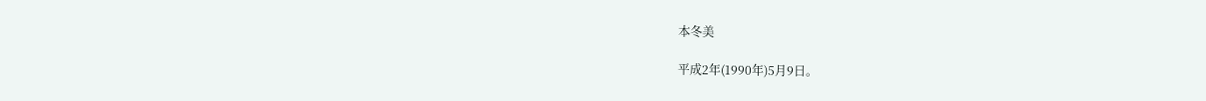本冬美

平成2年(1990年)5月9日。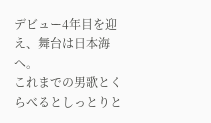デビュー4年目を迎え、舞台は日本海へ。
これまでの男歌とくらべるとしっとりと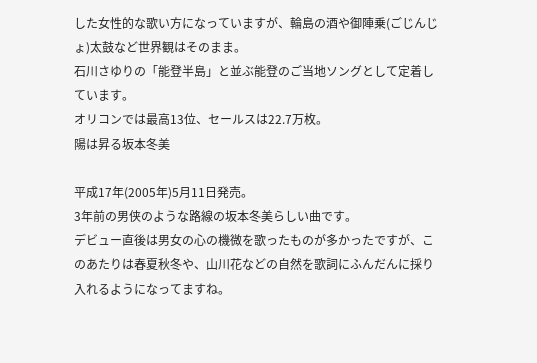した女性的な歌い方になっていますが、輪島の酒や御陣乗(ごじんじょ)太鼓など世界観はそのまま。
石川さゆりの「能登半島」と並ぶ能登のご当地ソングとして定着しています。
オリコンでは最高13位、セールスは22.7万枚。
陽は昇る坂本冬美

平成17年(2005年)5月11日発売。
3年前の男侠のような路線の坂本冬美らしい曲です。
デビュー直後は男女の心の機微を歌ったものが多かったですが、このあたりは春夏秋冬や、山川花などの自然を歌詞にふんだんに採り入れるようになってますね。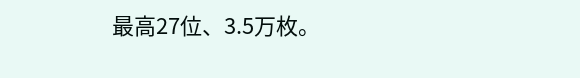最高27位、3.5万枚。